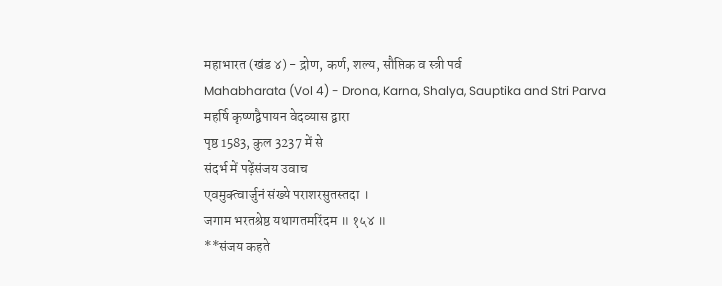महाभारत (खंड ४) - द्रोण, कर्ण, शल्य, सौप्तिक व स्त्री पर्व
Mahabharata (Vol 4) - Drona, Karna, Shalya, Sauptika and Stri Parva
महर्षि कृष्णद्वैपायन वेदव्यास द्वारा
पृष्ठ 1583, कुल 3237 में से
संदर्भ में पढ़ेंसंजय उवाच
एवमुक्त्वार्जुनं संख्ये पराशरसुतस्तदा ।
जगाम भरतश्रेष्ठ यथागतमरिंदम ॥ १५४ ॥
**संजय कहते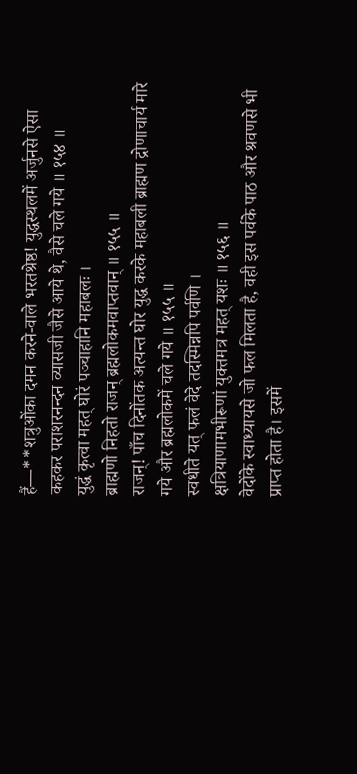हैं—**शत्रुओंका दमन करने-वाले भरतश्रेष्ठ! युद्धस्थलमें अर्जुनसे ऐसा कहकर पराशरनन्दन व्यासजी जैसे आये थे, वैसे चले गये ॥ १५४ ॥
युद्धं कृत्वा महत् घोरं पञ्चाहानि महाबलः ।
ब्राह्मणो निहतो राजन् ब्रह्मलोकमवाप्तवान् ॥ १५५ ॥
राजन्! पाँच दिनोंतक अत्यन्त घोर युद्ध करके महाबली ब्राह्मण द्रोणाचार्य मारे गये और ब्रह्मलोकमें चले गये ॥ १५५ ॥
स्वधीते यत् फलं वेदे तदस्मिन्नपि पर्वणि ।
क्षत्रियाणामभीरूणां युक्तमत्र महत् यशः ॥ १५६ ॥
वेदोंके स्वाध्यायसे जो फल मिलता है, वही इस पर्वके पाठ और श्रवणसे भी प्राप्त होता है। इसमें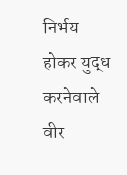निर्भय होकर युद्ध करनेवाले वीर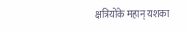क्षत्रियोंके महान् यशका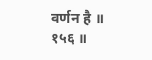वर्णन है ॥ १५६ ॥